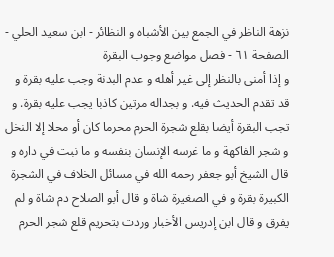نزهة الناظر في الجمع بين الأشباه و النظائر - ابن سعيد الحلي - الصفحة ٦١ - فصل مواضع وجوب البقرة
و إذا أمنى بالنظر إلى غير أهله و عدم البدنة وجب عليه بقرة و قد تقدم الحديث فيه. و بجداله مرتين كاذبا يجب عليه بقرة. و تجب البقرة أيضا بقلع شجرة الحرم محرما كان أو محلا إلا النخل و شجر الفاكهة و ما غرسه الإنسان بنفسه و ما نبت في داره و قال الشيخ أبو جعفر رحمه الله في مسائل الخلاف في الشجرة الكبيرة بقرة و في الصغيرة شاة و قال أبو الصلاح دم شاة و لم يفرق و قال ابن إدريس الأخبار وردت بتحريم قلع شجر الحرم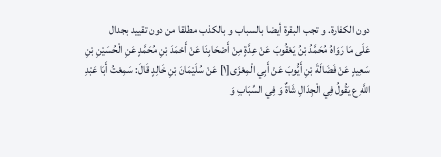دون الكفارة. و تجب البقرة أيضا بالسباب و بالكذب مطلقا من دون تقييد بجدال
عَلَى مَا رَوَاهُ مُحَمَّدُ بْنُ يَعْقُوبَ عَنْ عِدَّةٍ مِنْ أَصْحَابِنَا عَنْ أَحْمَدَ بْنِ مُحَمَّدٍ عَنِ الْحُسَيْنِ بْنِ سَعِيدٍ عَنْ فَضَالَةَ بْنِ أَيُّوبَ عَنْ أَبِي الْمِعْزَى[١] عَنْ سُلَيْمَانَ بْنِ خَالِدٍ قَالَ: سَمِعْتُ أَبَا عَبْدِ اللَّهِ ع يَقُولُ فِي الْجِدَالِ شَاةٌ وَ فِي السِّبَابِ وَ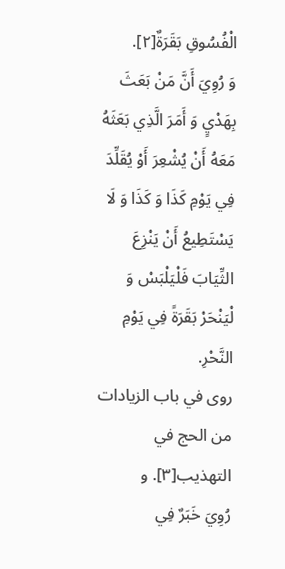الْفُسُوقِ بَقَرَةٌ[٢].
وَ رُوِيَ أَنَّ مَنْ بَعَثَ بِهَدْيٍ وَ أَمَرَ الَّذِي بَعَثَهُ مَعَهُ أَنْ يُشْعِرَ أَوْ يُقَلِّدَ فِي يَوْمِ كَذَا وَ كَذَا وَ لَا يَسْتَطِيعُ أَنْ يَنْزِعَ الثِّيَابَ فَلْيَلْبَسْ وَ لْيَنْحَرْ بَقَرَةً فِي يَوْمِ النَّحْرِ.
روى في باب الزيادات من الحج في التهذيب[٣]. و
رُوِيَ خَبَرٌ فِي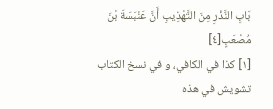بَابِ النَّذْرِ مِنَ التَّهْذِيبِ أَنَّ عَنْبَسَةَ بْنَ مُصْعَبٍ[٤]
[١] كذا في الكافي، و في نسخ الكتاب تشويش في هذه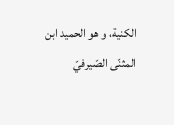الكنية، و هو الحميد ابن المثنّى الصّيرفيّ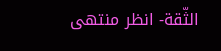الثّقة- انظر منتهى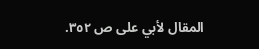المقال لأبي على ص ٣٥٢.